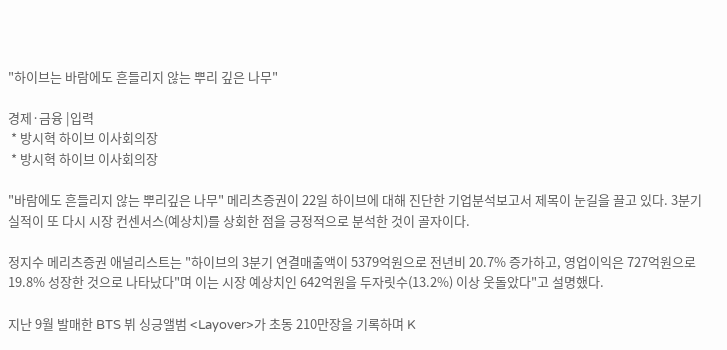"하이브는 바람에도 흔들리지 않는 뿌리 깊은 나무"

경제·금융 |입력
 * 방시혁 하이브 이사회의장
 * 방시혁 하이브 이사회의장

"바람에도 흔들리지 않는 뿌리깊은 나무" 메리츠증권이 22일 하이브에 대해 진단한 기업분석보고서 제목이 눈길을 끌고 있다. 3분기 실적이 또 다시 시장 컨센서스(예상치)를 상회한 점을 긍정적으로 분석한 것이 골자이다.

정지수 메리츠증권 애널리스트는 "하이브의 3분기 연결매출액이 5379억원으로 전년비 20.7% 증가하고, 영업이익은 727억원으로 19.8% 성장한 것으로 나타났다"며 이는 시장 예상치인 642억원을 두자릿수(13.2%) 이상 웃돌았다"고 설명했다.

지난 9월 발매한 BTS 뷔 싱긍앨범 <Layover>가 초동 210만장을 기록하며 K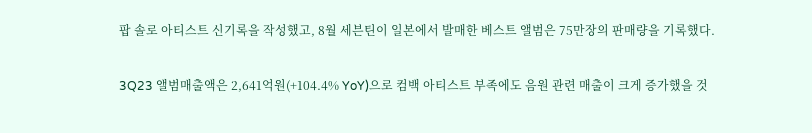팝 솔로 아티스트 신기록을 작성했고, 8월 세븐틴이 일본에서 발매한 베스트 앨범은 75만장의 판매량을 기록했다.

3Q23 앨범매출액은 2,641억원(+104.4% YoY)으로 컴백 아티스트 부족에도 음원 관련 매출이 크게 증가했을 것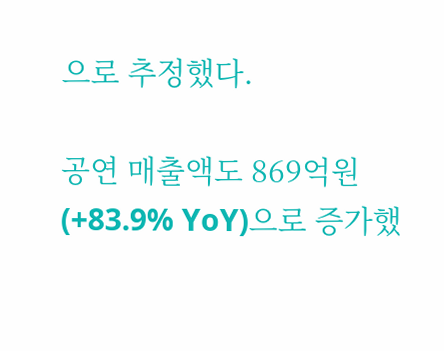으로 추정했다.

공연 매출액도 869억원(+83.9% YoY)으로 증가했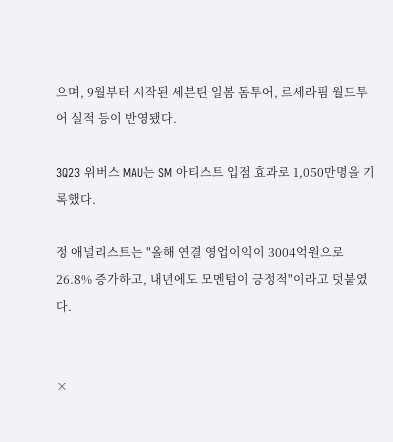으며, 9월부터 시작된 세븐틴 일봄 돔투어, 르세라핌 월드투어 실적 등이 반영됐다.

3Q23 위버스 MAU는 SM 아티스트 입점 효과로 1,050만명을 기록했다.

정 애널리스트는 "올해 연결 영업이익이 3004억원으로 26.8% 증가하고, 내년에도 모멘텀이 긍정적"이라고 덧붙였다.


×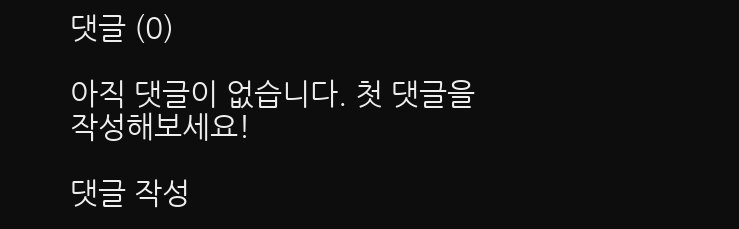댓글 (0)

아직 댓글이 없습니다. 첫 댓글을 작성해보세요!

댓글 작성